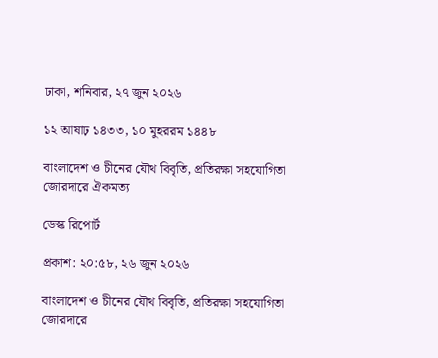ঢাকা, শনিবার, ২৭ জুন ২০২৬

১২ আষাঢ় ১৪৩৩, ১০ মুহররম ১৪৪৮

বাংলাদেশ ও চীনের যৌথ বিবৃতি, প্রতিরক্ষা সহযোগিতা জোরদারে ঐকমত্য

ডেস্ক রিপোর্ট

প্রকাশ: ২০:৫৮, ২৬ জুন ২০২৬

বাংলাদেশ ও চীনের যৌথ বিবৃতি, প্রতিরক্ষা সহযোগিতা জোরদারে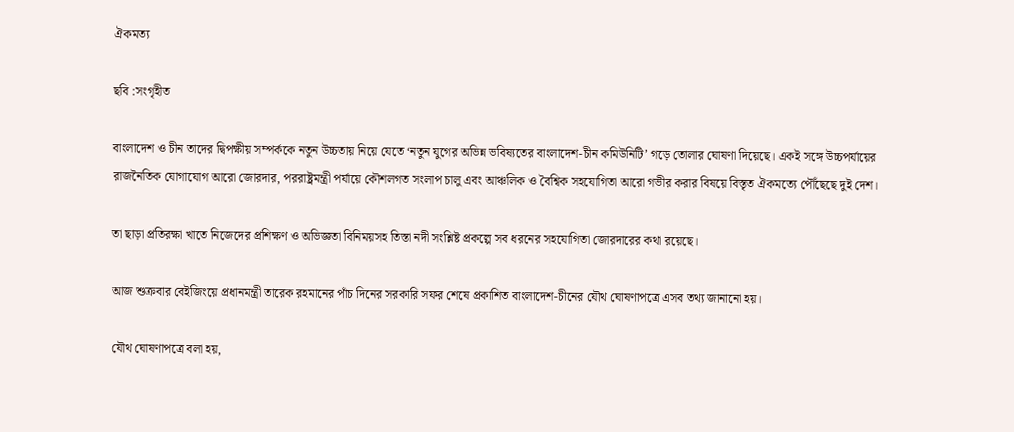ঐকমত্য

ছবি :সংগৃহীত

বাংলাদেশ ও চীন তাদের দ্বিপক্ষীয় সম্পর্ককে নতুন উচ্চতায় নিয়ে যেতে ‘নতুন যুগের অভিন্ন ভবিষ্যতের বাংলাদেশ-চীন কমিউনিটি’ গড়ে তোলার ঘোষণা দিয়েছে। একই সঙ্গে উচ্চপর্যায়ের রাজনৈতিক যোগাযোগ আরো জোরদার, পররাষ্ট্রমন্ত্রী পর্যায়ে কৌশলগত সংলাপ চালু এবং আঞ্চলিক ও বৈশ্বিক সহযোগিতা আরো গভীর করার বিষয়ে বিস্তৃত ঐকমত্যে পৌঁছেছে দুই দেশ।

তা ছাড়া প্রতিরক্ষা খাতে নিজেদের প্রশিক্ষণ ও অভিজ্ঞতা বিনিময়সহ তিস্তা নদী সংশ্লিষ্ট প্রকল্পে সব ধরনের সহযোগিতা জোরদারের কথা রয়েছে।

আজ শুক্রবার বেইজিংয়ে প্রধানমন্ত্রী তারেক রহমানের পাঁচ দিনের সরকারি সফর শেষে প্রকাশিত বাংলাদেশ-চীনের যৌথ ঘোষণাপত্রে এসব তথ্য জানানো হয়।

যৌথ ঘোষণাপত্রে বলা হয়,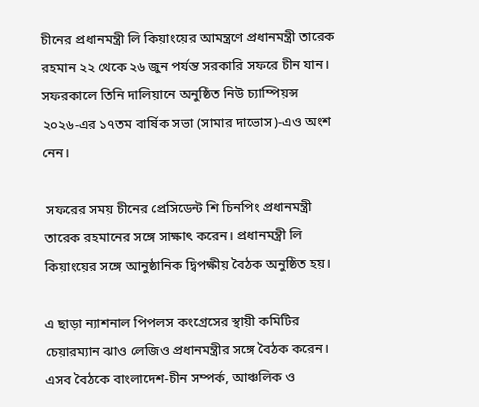চীনের প্রধানমন্ত্রী লি কিয়াংয়ের আমন্ত্রণে প্রধানমন্ত্রী তারেক রহমান ২২ থেকে ২৬ জুন পর্যন্ত সরকারি সফরে চীন যান। সফরকালে তিনি দালিয়ানে অনুষ্ঠিত নিউ চ্যাম্পিয়ন্স ২০২৬-এর ১৭তম বার্ষিক সভা (সামার দাভোস)-এও অংশ নেন।

 সফরের সময় চীনের প্রেসিডেন্ট শি চিনপিং প্রধানমন্ত্রী তারেক রহমানের সঙ্গে সাক্ষাৎ করেন। প্রধানমন্ত্রী লি কিয়াংয়ের সঙ্গে আনুষ্ঠানিক দ্বিপক্ষীয় বৈঠক অনুষ্ঠিত হয়।

এ ছাড়া ন্যাশনাল পিপলস কংগ্রেসের স্থায়ী কমিটির চেয়ারম্যান ঝাও লেজিও প্রধানমন্ত্রীর সঙ্গে বৈঠক করেন। এসব বৈঠকে বাংলাদেশ-চীন সম্পর্ক, আঞ্চলিক ও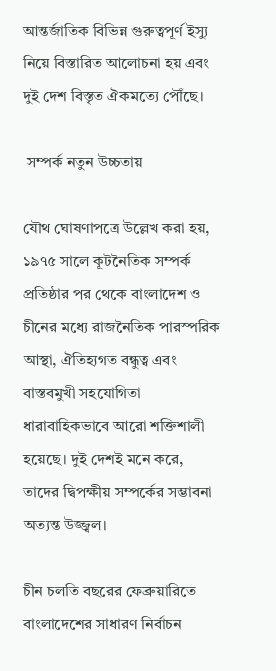আন্তর্জাতিক বিভিন্ন গুরুত্বপূর্ণ ইস্যু নিয়ে বিস্তারিত আলোচনা হয় এবং দুই দেশ বিস্তৃত ঐকমত্যে পৌঁছে।

 সম্পর্ক নতুন উচ্চতায়

যৌথ ঘোষণাপত্রে উল্লেখ করা হয়, ১৯৭৫ সালে কূটনৈতিক সম্পর্ক প্রতিষ্ঠার পর থেকে বাংলাদেশ ও চীনের মধ্যে রাজনৈতিক পারস্পরিক আস্থা, ঐতিহ্যগত বন্ধুত্ব এবং বাস্তবমুখী সহযোগিতা ধারাবাহিকভাবে আরো শক্তিশালী হয়েছে। দুই দেশই মনে করে, তাদের দ্বিপক্ষীয় সম্পর্কের সম্ভাবনা অত্যন্ত উজ্জ্বল।

চীন চলতি বছরের ফেব্রুয়ারিতে বাংলাদেশের সাধারণ নির্বাচন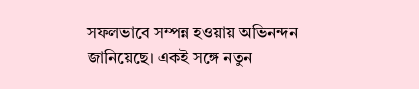সফলভাবে সম্পন্ন হওয়ায় অভিনন্দন জানিয়েছে। একই সঙ্গে নতুন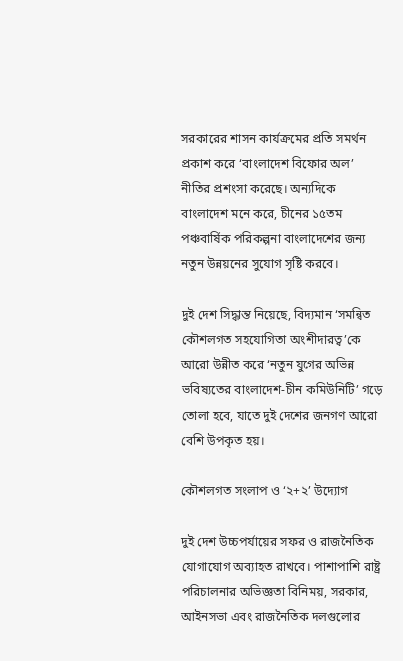সরকারের শাসন কার্যক্রমের প্রতি সমর্থন প্রকাশ করে ‘বাংলাদেশ বিফোর অল’ নীতির প্রশংসা করেছে। অন্যদিকে বাংলাদেশ মনে করে, চীনের ১৫তম পঞ্চবার্ষিক পরিকল্পনা বাংলাদেশের জন্য নতুন উন্নয়নের সুযোগ সৃষ্টি করবে।

দুই দেশ সিদ্ধান্ত নিয়েছে, বিদ্যমান ‘সমন্বিত কৌশলগত সহযোগিতা অংশীদারত্ব’কে আরো উন্নীত করে ‘নতুন যুগের অভিন্ন ভবিষ্যতের বাংলাদেশ-চীন কমিউনিটি’ গড়ে তোলা হবে, যাতে দুই দেশের জনগণ আরো বেশি উপকৃত হয়।

কৌশলগত সংলাপ ও ‘২+২’ উদ্যোগ

দুই দেশ উচ্চপর্যায়ের সফর ও রাজনৈতিক যোগাযোগ অব্যাহত রাখবে। পাশাপাশি রাষ্ট্র পরিচালনার অভিজ্ঞতা বিনিময়, সরকার, আইনসভা এবং রাজনৈতিক দলগুলোর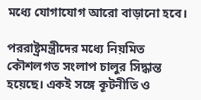মধ্যে যোগাযোগ আরো বাড়ানো হবে।

পররাষ্ট্রমন্ত্রীদের মধ্যে নিয়মিত কৌশলগত সংলাপ চালুর সিদ্ধান্ত হয়েছে। একই সঙ্গে কূটনীতি ও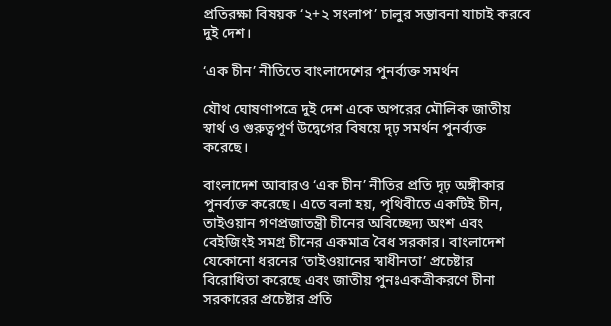প্রতিরক্ষা বিষয়ক ‘২+২ সংলাপ’ চালুর সম্ভাবনা যাচাই করবে দুই দেশ।

‘এক চীন’ নীতিতে বাংলাদেশের পুনর্ব্যক্ত সমর্থন

যৌথ ঘোষণাপত্রে দুই দেশ একে অপরের মৌলিক জাতীয় স্বার্থ ও গুরুত্বপূর্ণ উদ্বেগের বিষয়ে দৃঢ় সমর্থন পুনর্ব্যক্ত করেছে।

বাংলাদেশ আবারও ‘এক চীন’ নীতির প্রতি দৃঢ় অঙ্গীকার পুনর্ব্যক্ত করেছে। এতে বলা হয়, পৃথিবীতে একটিই চীন, তাইওয়ান গণপ্রজাতন্ত্রী চীনের অবিচ্ছেদ্য অংশ এবং বেইজিংই সমগ্র চীনের একমাত্র বৈধ সরকার। বাংলাদেশ যেকোনো ধরনের ‘তাইওয়ানের স্বাধীনতা’ প্রচেষ্টার বিরোধিতা করেছে এবং জাতীয় পুনঃএকত্রীকরণে চীনা সরকারের প্রচেষ্টার প্রতি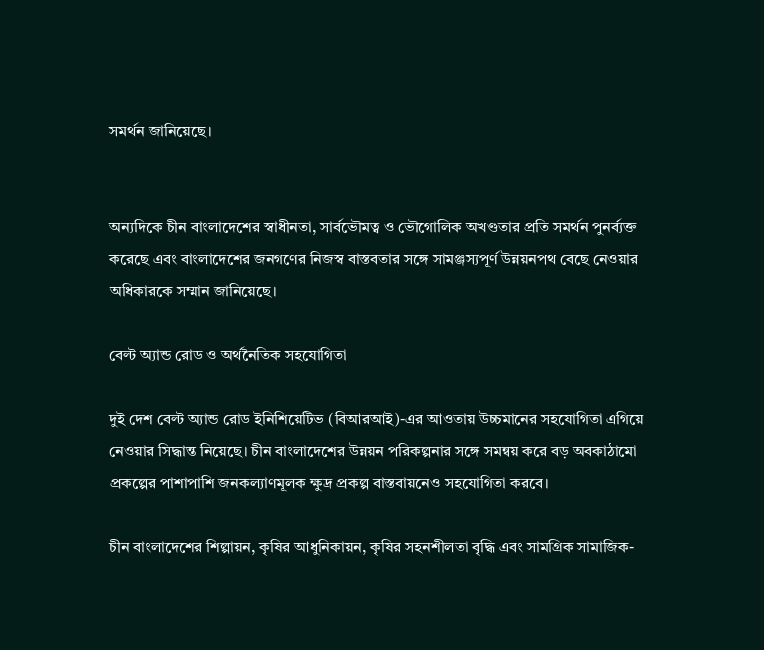সমর্থন জানিয়েছে।


অন্যদিকে চীন বাংলাদেশের স্বাধীনতা, সার্বভৌমত্ব ও ভৌগোলিক অখণ্ডতার প্রতি সমর্থন পুনর্ব্যক্ত করেছে এবং বাংলাদেশের জনগণের নিজস্ব বাস্তবতার সঙ্গে সামঞ্জস্যপূর্ণ উন্নয়নপথ বেছে নেওয়ার অধিকারকে সম্মান জানিয়েছে।

বেল্ট অ্যান্ড রোড ও অর্থনৈতিক সহযোগিতা

দুই দেশ বেল্ট অ্যান্ড রোড ইনিশিয়েটিভ (বিআরআই)-এর আওতায় উচ্চমানের সহযোগিতা এগিয়ে নেওয়ার সিদ্ধান্ত নিয়েছে। চীন বাংলাদেশের উন্নয়ন পরিকল্পনার সঙ্গে সমন্বয় করে বড় অবকাঠামো প্রকল্পের পাশাপাশি জনকল্যাণমূলক ক্ষুদ্র প্রকল্প বাস্তবায়নেও সহযোগিতা করবে।

চীন বাংলাদেশের শিল্পায়ন, কৃষির আধুনিকায়ন, কৃষির সহনশীলতা বৃদ্ধি এবং সামগ্রিক সামাজিক-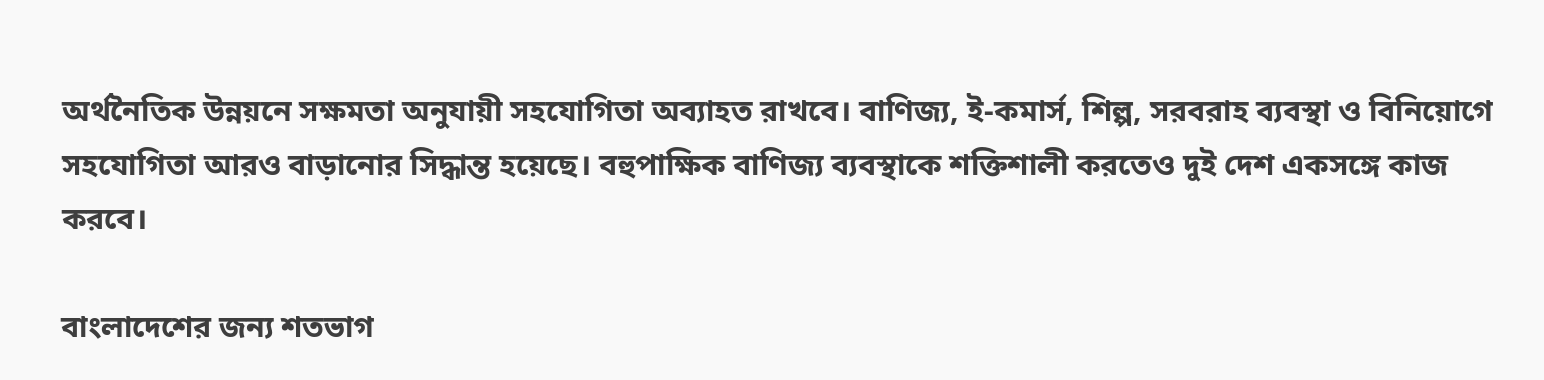অর্থনৈতিক উন্নয়নে সক্ষমতা অনুযায়ী সহযোগিতা অব্যাহত রাখবে। বাণিজ্য, ই-কমার্স, শিল্প, সরবরাহ ব্যবস্থা ও বিনিয়োগে সহযোগিতা আরও বাড়ানোর সিদ্ধান্ত হয়েছে। বহুপাক্ষিক বাণিজ্য ব্যবস্থাকে শক্তিশালী করতেও দুই দেশ একসঙ্গে কাজ করবে।

বাংলাদেশের জন্য শতভাগ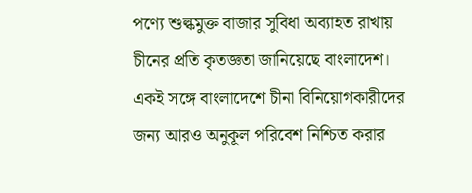পণ্যে শুল্কমুক্ত বাজার সুবিধা অব্যাহত রাখায় চীনের প্রতি কৃতজ্ঞতা জানিয়েছে বাংলাদেশ। একই সঙ্গে বাংলাদেশে চীনা বিনিয়োগকারীদের জন্য আরও অনুকূল পরিবেশ নিশ্চিত করার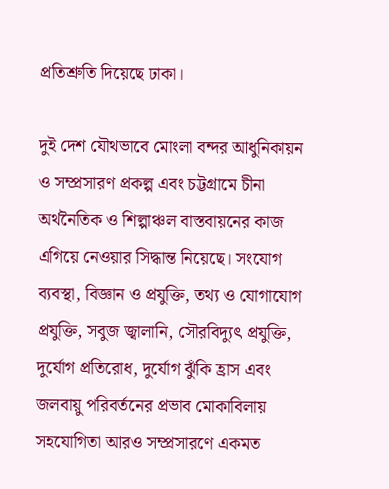প্রতিশ্রুতি দিয়েছে ঢাকা।

দুই দেশ যৌথভাবে মোংলা বন্দর আধুনিকায়ন ও সম্প্রসারণ প্রকল্প এবং চট্টগ্রামে চীনা অর্থনৈতিক ও শিল্পাঞ্চল বাস্তবায়নের কাজ এগিয়ে নেওয়ার সিদ্ধান্ত নিয়েছে। সংযোগ ব্যবস্থা, বিজ্ঞান ও প্রযুক্তি, তথ্য ও যোগাযোগ প্রযুক্তি, সবুজ জ্বালানি, সৌরবিদ্যুৎ প্রযুক্তি, দুর্যোগ প্রতিরোধ, দুর্যোগ ঝুঁকি হ্রাস এবং জলবায়ু পরিবর্তনের প্রভাব মোকাবিলায় সহযোগিতা আরও সম্প্রসারণে একমত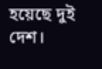হয়েছে দুই দেশ।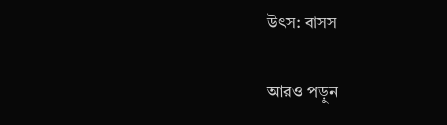উৎস: বাসস

আরও পড়ুন